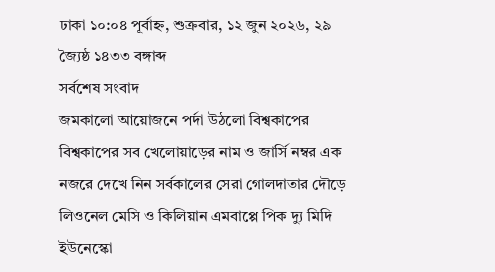ঢাকা ১০:০৪ পূর্বাহ্ন, শুক্রবার, ১২ জুন ২০২৬, ২৯ জ্যৈষ্ঠ ১৪৩৩ বঙ্গাব্দ
সর্বশেষ সংবাদ
জমকালো আয়োজনে পর্দা উঠলো বিশ্বকাপের বিশ্বকাপের সব খেলোয়াড়ের নাম ও জার্সি নম্বর এক নজরে দেখে নিন সর্বকালের সেরা গোলদাতার দৌড়ে লিওনেল মেসি ও কিলিয়ান এমবাপ্পে পিক দ্যু মিদি ইউনেস্কো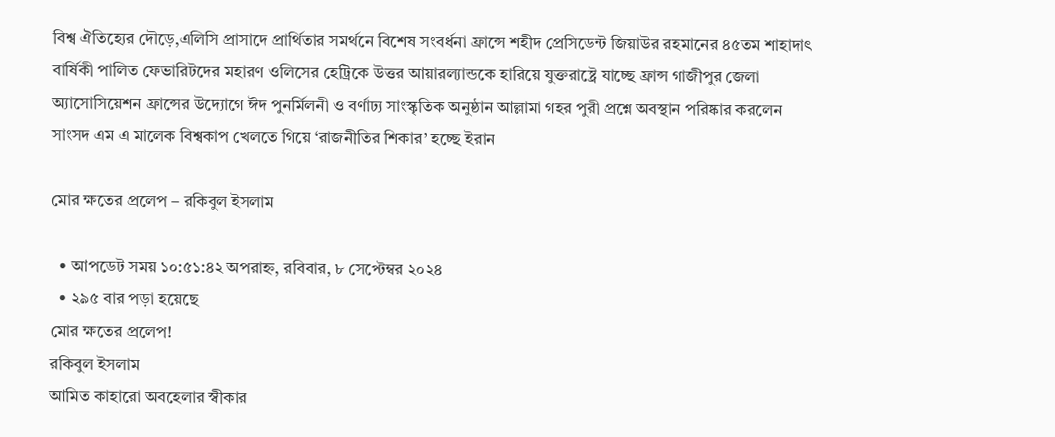বিশ্ব ঐতিহ্যের দৌড়ে,এলিসি প্রাসাদে প্রার্থিতার সমর্থনে বিশেষ সংবর্ধনা ফ্রান্সে শহীদ প্রেসিডেন্ট জিয়াউর রহমানের ৪৫তম শাহাদাৎ বার্ষিকী পালিত ফেভারিটদের মহারণ ওলিসের হেট্রিকে উত্তর আয়ারল্যান্ডকে হারিয়ে যুক্তরাষ্ট্রে যাচ্ছে ফ্রান্স গাজীপুর জেলা অ্যাসোসিয়েশন ফ্রান্সের উদ্যোগে ঈদ পুনর্মিলনী ও বর্ণাঢ্য সাংস্কৃতিক অনুষ্ঠান আল্লামা গহর পুরী প্রশ্নে অবস্থান পরিষ্কার করলেন সাংসদ এম এ মালেক বিশ্বকাপ খেলতে গিয়ে ‘রাজনীতির শিকার’ হচ্ছে ইরান

মোর ক্ষতের প্রলেপ – রকিবুল ইসলাম

  • আপডেট সময় ১০:৫১:৪২ অপরাহ্ন, রবিবার, ৮ সেপ্টেম্বর ২০২৪
  • ২৯৫ বার পড়া হয়েছে
মোর ক্ষতের প্রলেপ!
রকিবুল ইসলাম
আমিত কাহারো অবহেলার স্বীকার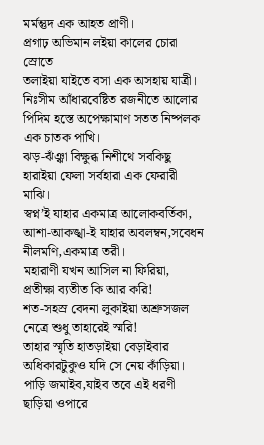মর্মন্তুদ এক আহত প্রাণী।
প্রগাঢ় অভিমান লইয়া কালের চোরা স্রোতে
তলাইয়া যাইতে বসা এক অসহায় যাত্রী।
নিঃসীম আঁধারবেষ্টিত রজনীতে আলোর পিদিম হস্তে অপেক্ষামাণ সতত নিষ্পলক এক চাতক পাখি।
ঝড়-ঝঁঞ্ঝা বিক্ষুব্ধ নিশীথে সবকিছু হারাইয়া ফেলা সর্বহারা এক ফেরারী মাঝি।
স্বপ্ন’ই যাহার একমাত্র আলোকবর্তিকা,
আশা-আকঙ্খা-ই যাহার অবলম্বন,সবেধন নীলমণি,একমাত্র তরী।
মহারাণী যখন আসিল না ফিরিয়া,
প্রতীক্ষা ব্যতীত কি আর করি!
শত-সহস্র বেদনা লুকাইয়া অশ্রুসজল নেত্রে শুধু তাহারেই স্মরি!
তাহার স্মৃতি হাতড়াইয়া বেড়াইবার
অধিকারটুকুও যদি সে নেয় কাঁড়িয়া।
পাড়ি জমাইব,যাইব তবে এই ধরণী ছাড়িয়া ওপারে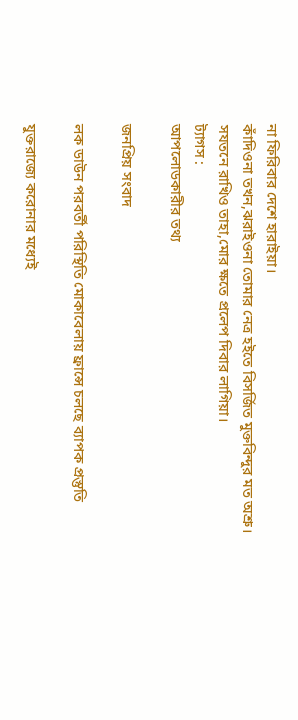না ফিরিবার দেশে হারাইয়া।
কাঁদিওনা তখন,ঝরাইওনা তোমার নেত্র হইতে বিসর্জিত মুক্তবিন্দুর মত অশ্রু।
সযতনে রাখিও তাহা,মোর ক্ষতে প্রলেপ দিবার লাগিয়া।
ট্যাগস :
আপলোডকারীর তথ্য

জনপ্রিয় সংবাদ

লক ডাউন পরবর্তী পরিস্থিতি মোকাবেলায় ফ্রান্সে চলছে ব্যাপক প্রস্তুতি

যুক্তরাজ্যে করোনার মধ্যেই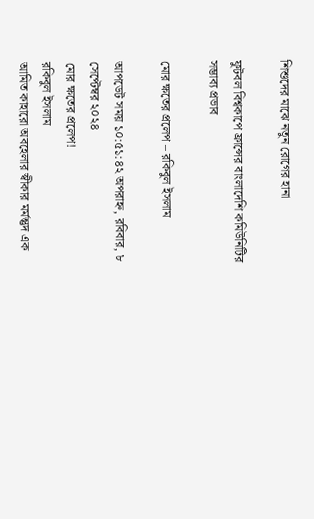শিশুদের মাঝে নতুন রোগের হানা

ফুটবল বিশ্বকাপে ফ্রান্সের বাংলাদেশি কমিউনিটির সম্ভাব্য প্রভাব

মোর ক্ষতের প্রলেপ – রকিবুল ইসলাম

আপডেট সময় ১০:৫১:৪২ অপরাহ্ন, রবিবার, ৮ সেপ্টেম্বর ২০২৪
মোর ক্ষতের প্রলেপ!
রকিবুল ইসলাম
আমিত কাহারো অবহেলার স্বীকার মর্মন্তুদ এক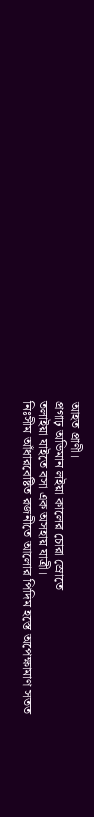আহত প্রাণী।
প্রগাঢ় অভিমান লইয়া কালের চোরা স্রোতে
তলাইয়া যাইতে বসা এক অসহায় যাত্রী।
নিঃসীম আঁধারবেষ্টিত রজনীতে আলোর পিদিম হস্তে অপেক্ষামাণ সতত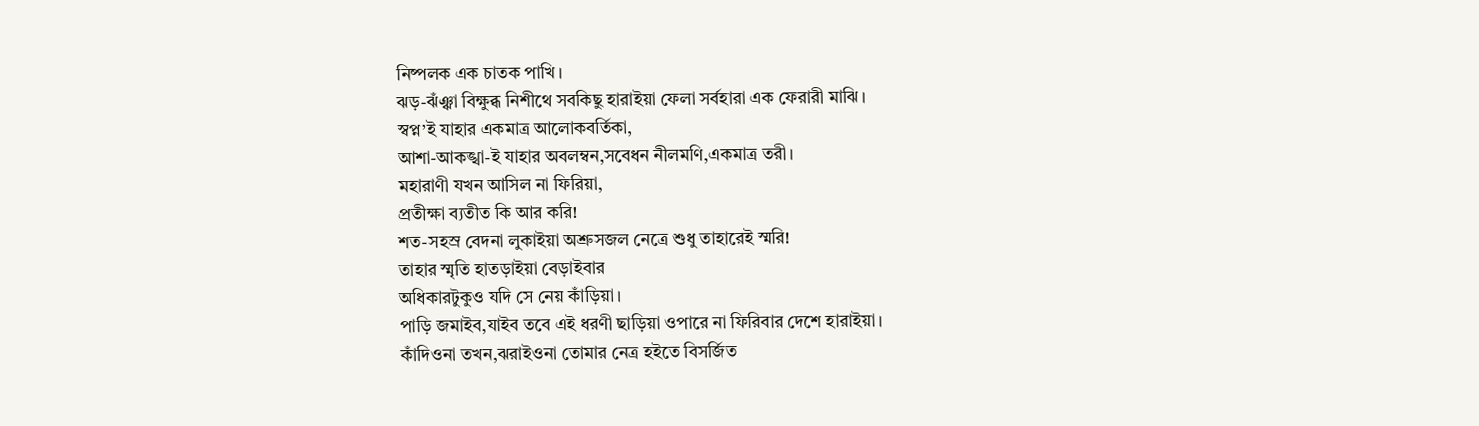নিষ্পলক এক চাতক পাখি।
ঝড়-ঝঁঞ্ঝা বিক্ষুব্ধ নিশীথে সবকিছু হারাইয়া ফেলা সর্বহারা এক ফেরারী মাঝি।
স্বপ্ন’ই যাহার একমাত্র আলোকবর্তিকা,
আশা-আকঙ্খা-ই যাহার অবলম্বন,সবেধন নীলমণি,একমাত্র তরী।
মহারাণী যখন আসিল না ফিরিয়া,
প্রতীক্ষা ব্যতীত কি আর করি!
শত-সহস্র বেদনা লুকাইয়া অশ্রুসজল নেত্রে শুধু তাহারেই স্মরি!
তাহার স্মৃতি হাতড়াইয়া বেড়াইবার
অধিকারটুকুও যদি সে নেয় কাঁড়িয়া।
পাড়ি জমাইব,যাইব তবে এই ধরণী ছাড়িয়া ওপারে না ফিরিবার দেশে হারাইয়া।
কাঁদিওনা তখন,ঝরাইওনা তোমার নেত্র হইতে বিসর্জিত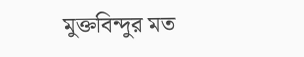মুক্তবিন্দুর মত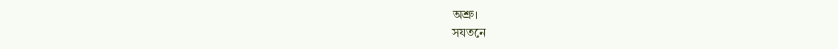অশ্রু।
সযতনে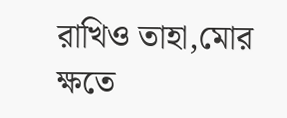রাখিও তাহা,মোর ক্ষতে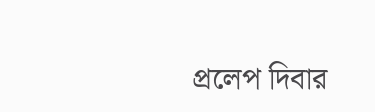প্রলেপ দিবার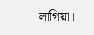লাগিয়া।